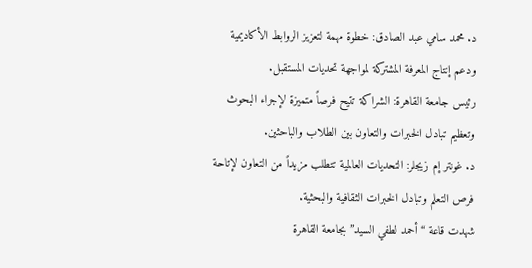د. محمد سامي عبد الصادق: خطوة مهمة لتعزيز الروابط الأكاديمية ودعم إنتاج المعرفة المشتركة لمواجهة تحديات المستقبل.
رئيس جامعة القاهرة: الشراكة تتيح فرصاً متميزة لإجراء البحوث وتعظيم تبادل الخبرات والتعاون بين الطلاب والباحثين.
د. غونتر إم زيجلر: التحديات العالمية تتطلب مزيداً من التعاون لإتاحة فرص التعلم وتبادل الخبرات الثقافية والبحثية.
شهدت قاعة “أحمد لطفي السيد” بجامعة القاهرة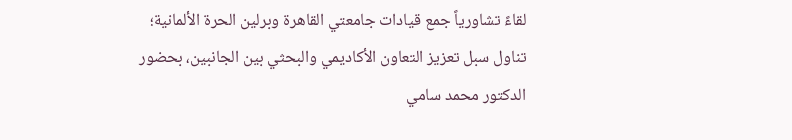لقاءً تشاورياً جمع قيادات جامعتي القاهرة وبرلين الحرة الألمانية؛ تناول سبل تعزيز التعاون الأكاديمي والبحثي بين الجانبين، بحضور الدكتور محمد سامي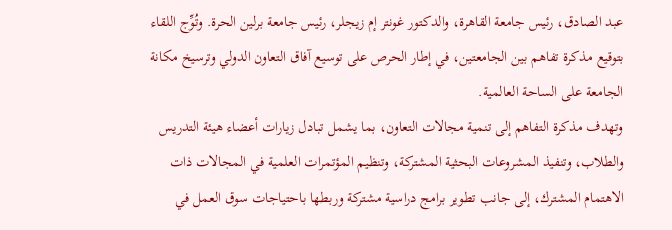عبد الصادق، رئيس جامعة القاهرة، والدكتور غونتر إم زيجلر، رئيس جامعة برلين الحرة. وتُوِّج اللقاء بتوقيع مذكرة تفاهم بين الجامعتين، في إطار الحرص على توسيع آفاق التعاون الدولي وترسيخ مكانة الجامعة على الساحة العالمية.
وتهدف مذكرة التفاهم إلى تنمية مجالات التعاون، بما يشمل تبادل زيارات أعضاء هيئة التدريس والطلاب، وتنفيذ المشروعات البحثية المشتركة، وتنظيم المؤتمرات العلمية في المجالات ذات الاهتمام المشترك، إلى جانب تطوير برامج دراسية مشتركة وربطها باحتياجات سوق العمل في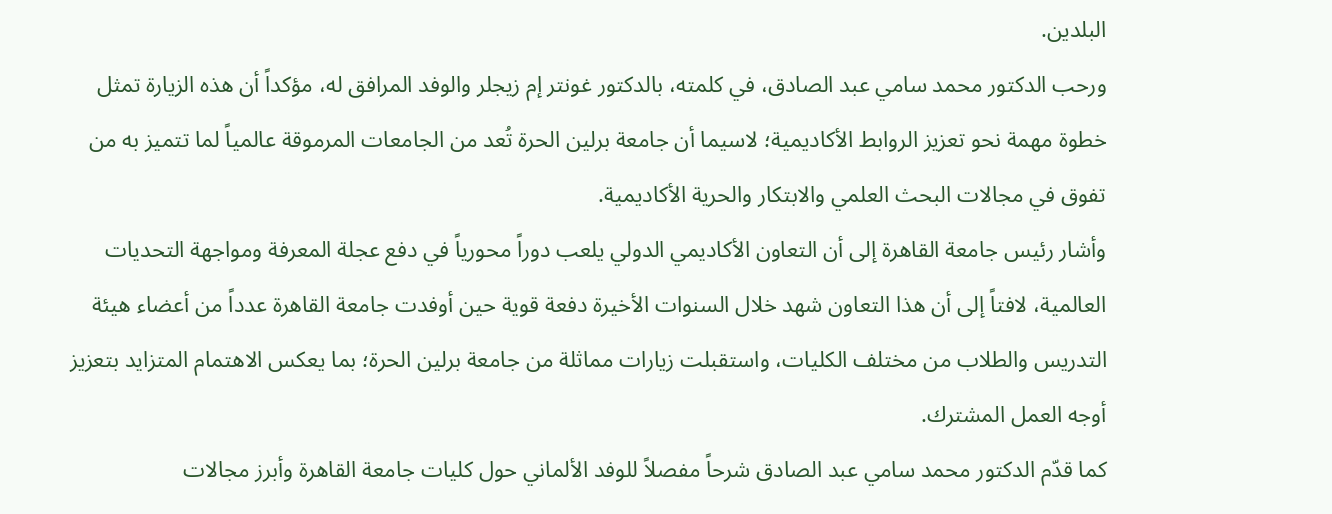البلدين.
ورحب الدكتور محمد سامي عبد الصادق، في كلمته، بالدكتور غونتر إم زيجلر والوفد المرافق له، مؤكداً أن هذه الزيارة تمثل خطوة مهمة نحو تعزيز الروابط الأكاديمية؛ لاسيما أن جامعة برلين الحرة تُعد من الجامعات المرموقة عالمياً لما تتميز به من تفوق في مجالات البحث العلمي والابتكار والحرية الأكاديمية.
وأشار رئيس جامعة القاهرة إلى أن التعاون الأكاديمي الدولي يلعب دوراً محورياً في دفع عجلة المعرفة ومواجهة التحديات العالمية، لافتاً إلى أن هذا التعاون شهد خلال السنوات الأخيرة دفعة قوية حين أوفدت جامعة القاهرة عدداً من أعضاء هيئة التدريس والطلاب من مختلف الكليات، واستقبلت زيارات مماثلة من جامعة برلين الحرة؛ بما يعكس الاهتمام المتزايد بتعزيز أوجه العمل المشترك.
كما قدّم الدكتور محمد سامي عبد الصادق شرحاً مفصلاً للوفد الألماني حول كليات جامعة القاهرة وأبرز مجالات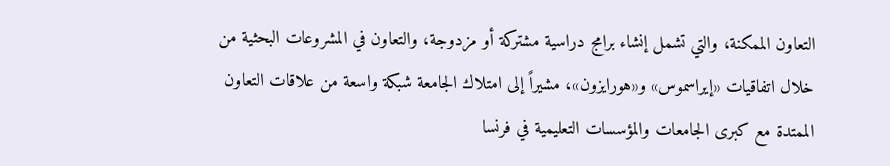التعاون الممكنة، والتي تشمل إنشاء برامج دراسية مشتركة أو مزدوجة، والتعاون في المشروعات البحثية من خلال اتفاقيات «إيراسموس» و«هورايزون»، مشيراً إلى امتلاك الجامعة شبكة واسعة من علاقات التعاون الممتدة مع كبرى الجامعات والمؤسسات التعليمية في فرنسا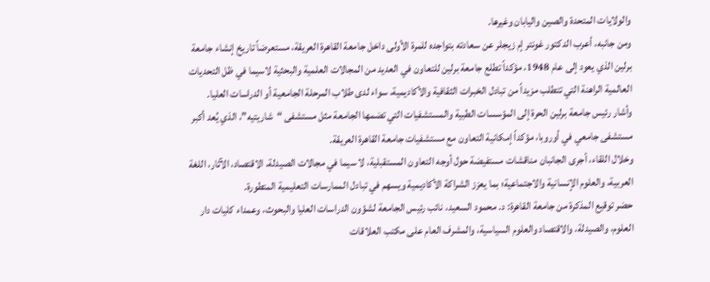والولايات المتحدة والصين واليابان وغيرها.
ومن جانبه، أعرب الدكتور غونتر إم زيجلر عن سعادته بتواجده للمرة الأولى داخل جامعة القاهرة العريقة، مستعرضاً تاريخ إنشاء جامعة برلين الذي يعود إلى عام 1948، مؤكداً تطلع جامعة برلين للتعاون في العديد من المجالات العلمية والبحثية لاسيما في ظل التحديات العالمية الراهنة التي تتطلب مزيداً من تبادل الخبرات الثقافية والأكاديمية، سواء لدى طلاب المرحلة الجامعية أو الدراسات العليا.
وأشار رئيس جامعة برلين الحرة إلى المؤسسات الطبية والمستشفيات التي تضمها الجامعة مثل مستشفى “شاريتيه”، الذي يُعد أكبر مستشفى جامعي في أوروبا، مؤكداً إمكانية التعاون مع مستشفيات جامعة القاهرة العريقة.
وخلال اللقاء، أجرى الجانبان مناقشات مستفيضة حول أوجه التعاون المستقبلية، لا سيما في مجالات الصيدلة، الاقتصاد، الآثار، اللغة العربية، والعلوم الإنسانية والاجتماعية؛ بما يعزز الشراكة الأكاديمية ويسهم في تبادل الممارسات التعليمية المتطورة.
حضر توقيع المذكرة من جامعة القاهرة: د. محمود السعيد، نائب رئيس الجامعة لشؤون الدراسات العليا والبحوث، وعمداء كليات دار العلوم، والصيدلة، والاقتصاد والعلوم السياسية، والمشرف العام على مكتب العلاقات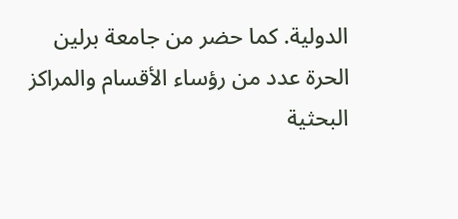الدولية. كما حضر من جامعة برلين الحرة عدد من رؤساء الأقسام والمراكز البحثية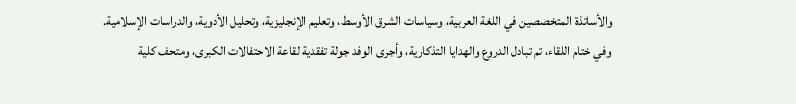والأساتذة المتخصصين في اللغة العربية، وسياسات الشرق الأوسط، وتعليم الإنجليزية، وتحليل الأدوية، والدراسات الإسلامية.
وفي ختام اللقاء، تم تبادل الدروع والهدايا التذكارية، وأجرى الوفد جولة تفقدية لقاعة الاحتفالات الكبرى، ومتحف كلية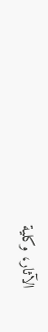الآثار، وكلية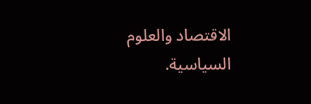الاقتصاد والعلوم السياسية.